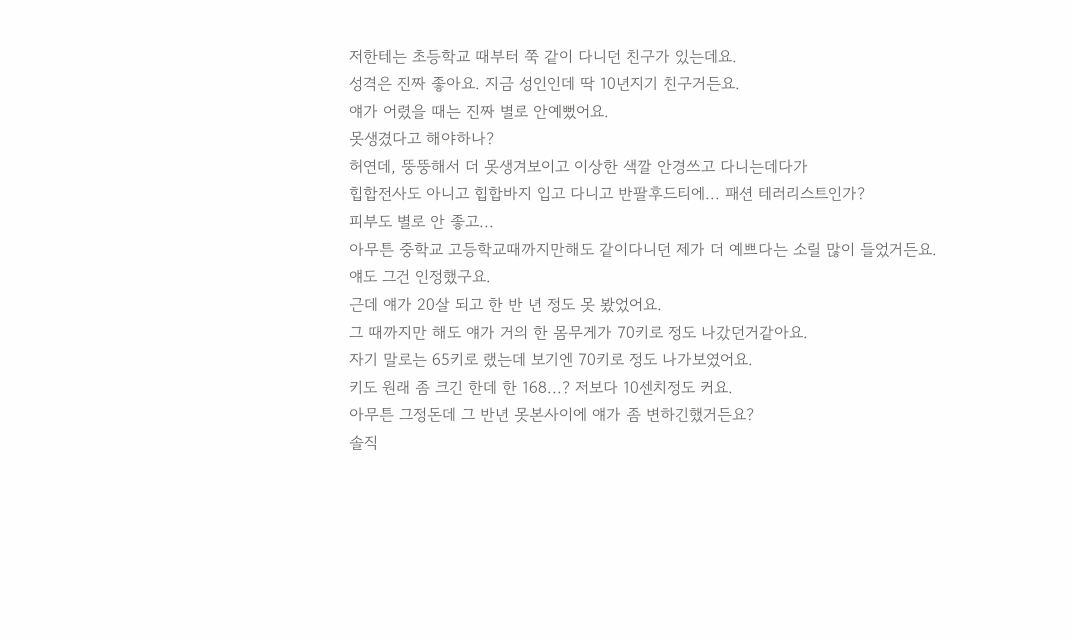저한테는 초등학교 때부터 쭉 같이 다니던 친구가 있는데요.
성격은 진짜 좋아요. 지금 성인인데 딱 10년지기 친구거든요.
얘가 어렸을 때는 진짜 별로 안예뻤어요.
못생겼다고 해야하나?
허연데, 뚱뚱해서 더 못생겨보이고 이상한 색깔 안경쓰고 다니는데다가
힙합전사도 아니고 힙합바지 입고 다니고 반팔후드티에... 패션 테러리스트인가?
피부도 별로 안 좋고...
아무튼 중학교 고등학교때까지만해도 같이다니던 제가 더 예쁘다는 소릴 많이 들었거든요.
얘도 그건 인정했구요.
근데 얘가 20살 되고 한 반 년 정도 못 봤었어요.
그 때까지만 해도 얘가 거의 한 몸무게가 70키로 정도 나갔던거같아요.
자기 말로는 65키로 랬는데 보기엔 70키로 정도 나가보였어요.
키도 원래 좀 크긴 한데 한 168...? 저보다 10센치정도 커요.
아무튼 그정돈데 그 반년 못본사이에 얘가 좀 변하긴했거든요?
솔직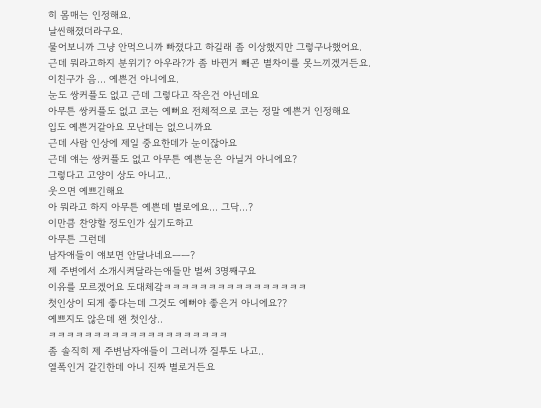히 몸매는 인정해요.
날씬해졌더라구요.
물어보니까 그냥 안먹으니까 빠졌다고 하길래 좀 이상했지만 그렇구나했어요.
근데 뭐라고하지 분위기? 아우라?가 좀 바뀐거 빼곤 별차이를 못느끼겠거든요.
이친구가 음... 예쁜건 아니에요.
눈도 쌍커플도 없고 근데 그렇다고 작은건 아닌데요
아무튼 쌍커플도 없고 코는 예뻐요 전체적으로 코는 정말 예쁜거 인정해요
입도 예쁜거같아요 모난데는 없으니까요
근데 사람 인상에 제일 중요한데가 눈이잖아요
근데 얘는 쌍커플도 없고 아무튼 예쁜눈은 아닐거 아니에요?
그렇다고 고양이 상도 아니고..
웃으면 예쁘긴해요
아 뭐라고 하지 아무튼 예쁜데 별로에요... 그닥...?
이만큼 찬양할 정도인가 싶기도하고
아무튼 그런데
남자애들이 얘보면 안달나네요ㅡㅡ?
제 주변에서 소개시켜달라는애들만 벌써 3명째구요
이유를 모르겠어요 도대체갘ㅋㅋㅋㅋㅋㅋㅋㅋㅋㅋㅋㅋㅋㅋㅋㅋ
첫인상이 되게 좋다는데 그것도 예뻐야 좋은거 아니에요??
예쁘지도 않은데 왠 첫인상..
ㅋㅋㅋㅋㅋㅋㅋㅋㅋㅋㅋㅋㅋㅋㅋㅋㅋㅋㅋㅋ
좀 솔직히 제 주변남자애들이 그러니까 질투도 나고..
열폭인거 같긴한데 아니 진짜 별로거든요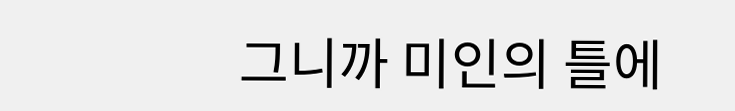그니까 미인의 틀에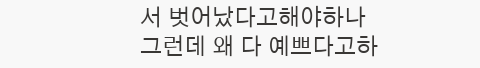서 벗어났다고해야하나
그런데 왜 다 예쁘다고하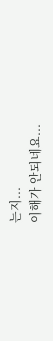는지...
이해가 안되네요...